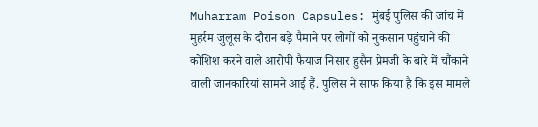Muharram Poison Capsules: मुंबई पुलिस की जांच में मुहर्रम जुलूस के दौरान बड़े पैमाने पर लोगों को नुकसान पहुंचाने की कोशिश करने वाले आरोपी फैयाज निसार हुसैन प्रेमजी के बारे में चौंकाने वाली जानकारियां सामने आई हैं. पुलिस ने साफ किया है कि इस मामले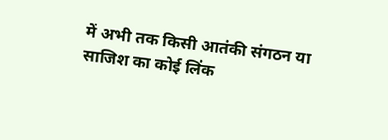में अभी तक किसी आतंकी संगठन या साजिश का कोई लिंक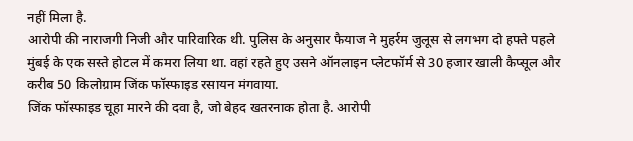नहीं मिला है.
आरोपी की नाराजगी निजी और पारिवारिक थी. पुलिस के अनुसार फैयाज ने मुहर्रम जुलूस से लगभग दो हफ्ते पहले मुंबई के एक सस्ते होटल में कमरा लिया था. वहां रहते हुए उसने ऑनलाइन प्लेटफॉर्म से 30 हजार खाली कैप्सूल और करीब 50 किलोग्राम जिंक फॉस्फाइड रसायन मंगवाया.
जिंक फॉस्फाइड चूहा मारने की दवा है, जो बेहद खतरनाक होता है. आरोपी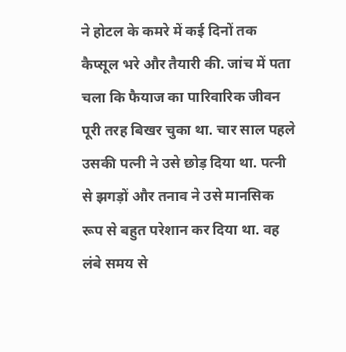ने होटल के कमरे में कई दिनों तक कैप्सूल भरे और तैयारी की. जांच में पता चला कि फैयाज का पारिवारिक जीवन पूरी तरह बिखर चुका था. चार साल पहले उसकी पत्नी ने उसे छोड़ दिया था. पत्नी से झगड़ों और तनाव ने उसे मानसिक रूप से बहुत परेशान कर दिया था. वह लंबे समय से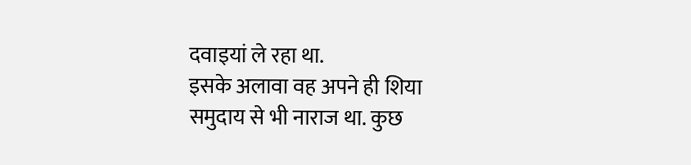दवाइयां ले रहा था.
इसके अलावा वह अपने ही शिया समुदाय से भी नाराज था. कुछ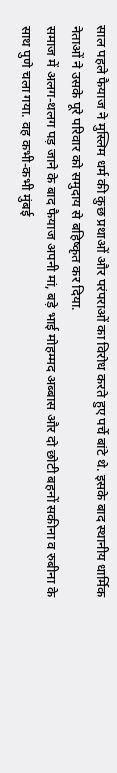साल पहले फैयाज ने मुस्लिम धर्म की कुछ प्रथाओं और परंपराओं का विरोध करते हुए पर्चे बांटे थे. इसके बाद स्थानीय धार्मिक नेताओं ने उसके पूरे परिवार को समुदाय से बहिष्कृत कर दिया.
समाज में अलग-थलग पड़ जाने के बाद फैयाज अपनी मां, बड़े भाई मोहम्मद अब्बास और दो छोटी बहनों सकीना व रुबीना के साथ पुणे चला गया. वह कभी-कभी मुंबई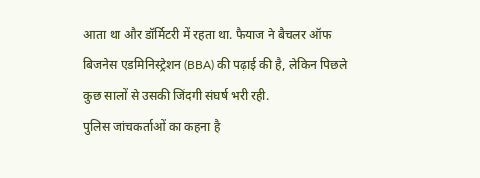आता था और डॉर्मिटरी में रहता था. फैयाज ने बैचलर ऑफ बिजनेस एडमिनिस्ट्रेशन (BBA) की पढ़ाई की है, लेकिन पिछले कुछ सालों से उसकी जिंदगी संघर्ष भरी रही.
पुलिस जांचकर्ताओं का कहना है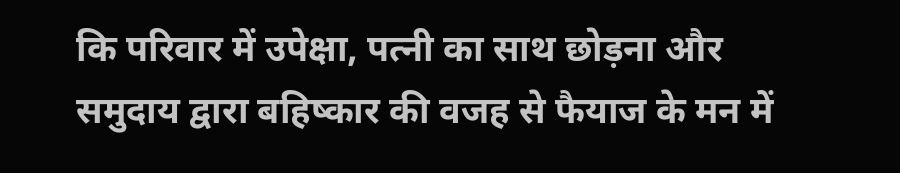कि परिवार में उपेक्षा, पत्नी का साथ छोड़ना और समुदाय द्वारा बहिष्कार की वजह से फैयाज के मन में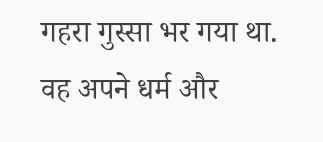गहरा गुस्सा भर गया था. वह अपने धर्म और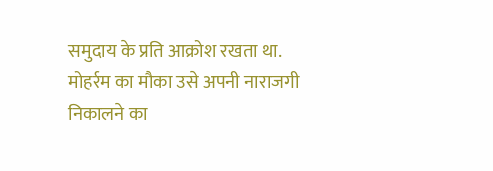समुदाय के प्रति आक्रोश रखता था. मोहर्रम का मौका उसे अपनी नाराजगी निकालने का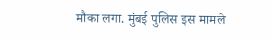मौका लगा. मुंबई पुलिस इस मामले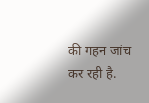की गहन जांच कर रही है.